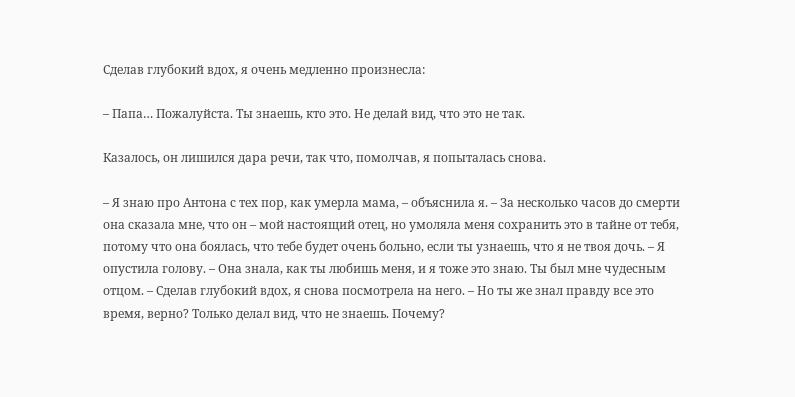Сделав глубокий вдох, я очень медленно произнесла:

– Папа… Пожалуйста. Ты знаешь, кто это. Не делай вид, что это не так.

Казалось, он лишился дара речи, так что, помолчав, я попыталась снова.

– Я знаю про Антона с тех пор, как умерла мама, – объяснила я. – За несколько часов до смерти она сказала мне, что он – мой настоящий отец, но умоляла меня сохранить это в тайне от тебя, потому что она боялась, что тебе будет очень больно, если ты узнаешь, что я не твоя дочь. – Я опустила голову. – Она знала, как ты любишь меня, и я тоже это знаю. Ты был мне чудесным отцом. – Сделав глубокий вдох, я снова посмотрела на него. – Но ты же знал правду все это время, верно? Только делал вид, что не знаешь. Почему?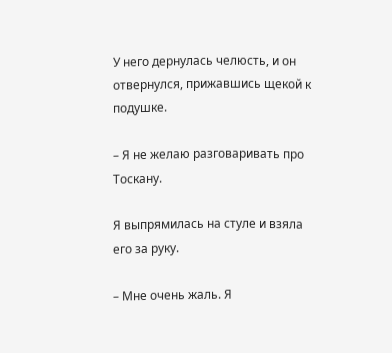У него дернулась челюсть, и он отвернулся, прижавшись щекой к подушке.

– Я не желаю разговаривать про Тоскану.

Я выпрямилась на стуле и взяла его за руку.

– Мне очень жаль. Я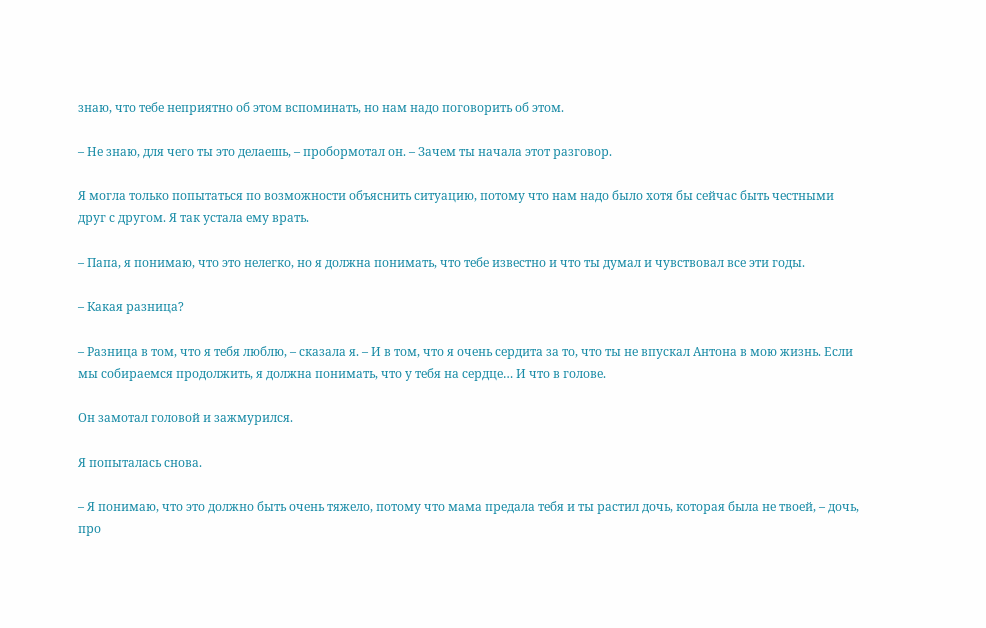знаю, что тебе неприятно об этом вспоминать, но нам надо поговорить об этом.

– Не знаю, для чего ты это делаешь, – пробормотал он. – Зачем ты начала этот разговор.

Я могла только попытаться по возможности объяснить ситуацию, потому что нам надо было хотя бы сейчас быть честными друг с другом. Я так устала ему врать.

– Папа, я понимаю, что это нелегко, но я должна понимать, что тебе известно и что ты думал и чувствовал все эти годы.

– Какая разница?

– Разница в том, что я тебя люблю, – сказала я. – И в том, что я очень сердита за то, что ты не впускал Антона в мою жизнь. Если мы собираемся продолжить, я должна понимать, что у тебя на сердце… И что в голове.

Он замотал головой и зажмурился.

Я попыталась снова.

– Я понимаю, что это должно быть очень тяжело, потому что мама предала тебя и ты растил дочь, которая была не твоей, – дочь, про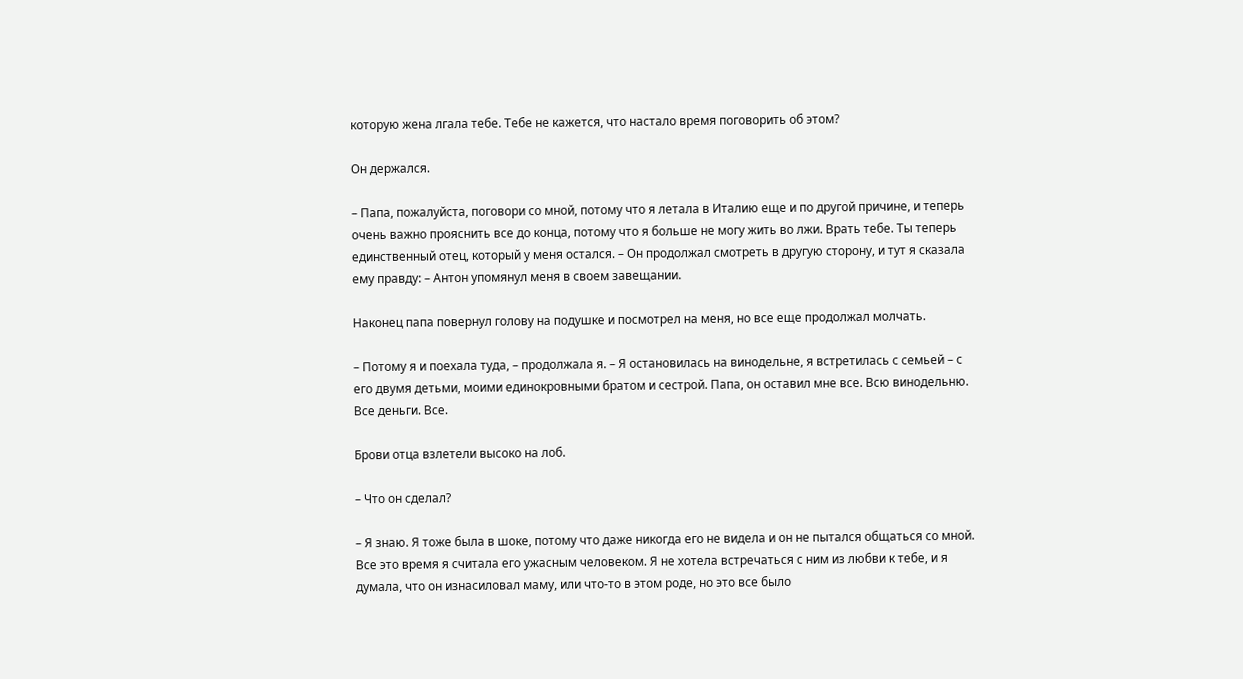которую жена лгала тебе. Тебе не кажется, что настало время поговорить об этом?

Он держался.

– Папа, пожалуйста, поговори со мной, потому что я летала в Италию еще и по другой причине, и теперь очень важно прояснить все до конца, потому что я больше не могу жить во лжи. Врать тебе. Ты теперь единственный отец, который у меня остался. – Он продолжал смотреть в другую сторону, и тут я сказала ему правду: – Антон упомянул меня в своем завещании.

Наконец папа повернул голову на подушке и посмотрел на меня, но все еще продолжал молчать.

– Потому я и поехала туда, – продолжала я. – Я остановилась на винодельне, я встретилась с семьей – с его двумя детьми, моими единокровными братом и сестрой. Папа, он оставил мне все. Всю винодельню. Все деньги. Все.

Брови отца взлетели высоко на лоб.

– Что он сделал?

– Я знаю. Я тоже была в шоке, потому что даже никогда его не видела и он не пытался общаться со мной. Все это время я считала его ужасным человеком. Я не хотела встречаться с ним из любви к тебе, и я думала, что он изнасиловал маму, или что-то в этом роде, но это все было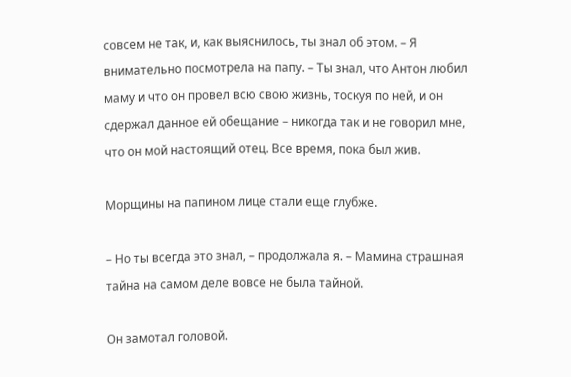совсем не так, и, как выяснилось, ты знал об этом. – Я внимательно посмотрела на папу. – Ты знал, что Антон любил маму и что он провел всю свою жизнь, тоскуя по ней, и он сдержал данное ей обещание – никогда так и не говорил мне, что он мой настоящий отец. Все время, пока был жив.

Морщины на папином лице стали еще глубже.

– Но ты всегда это знал, – продолжала я. – Мамина страшная тайна на самом деле вовсе не была тайной.

Он замотал головой.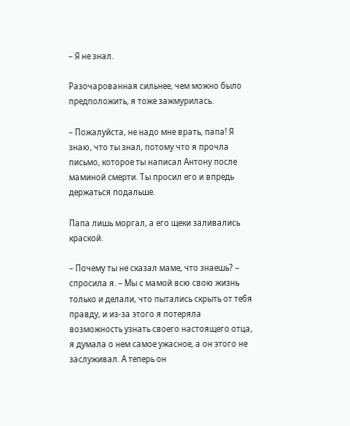– Я не знал.

Разочарованная сильнее, чем можно было предположить, я тоже зажмурилась.

– Пожалуйста, не надо мне врать, папа! Я знаю, что ты знал, потому что я прочла письмо, которое ты написал Антону после маминой смерти. Ты просил его и впредь держаться подальше.

Папа лишь моргал, а его щеки заливались краской.

– Почему ты не сказал маме, что знаешь? – спросила я. – Мы с мамой всю свою жизнь только и делали, что пытались скрыть от тебя правду, и из-за этого я потеряла возможность узнать своего настоящего отца, я думала о нем самое ужасное, а он этого не заслуживал. А теперь он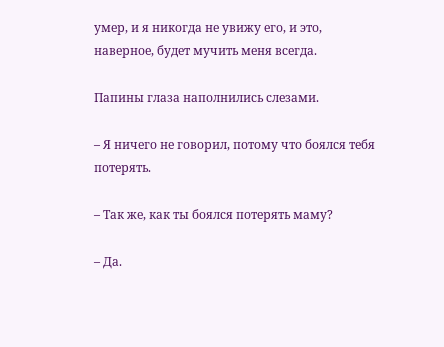умер, и я никогда не увижу его, и это, наверное, будет мучить меня всегда.

Папины глаза наполнились слезами.

– Я ничего не говорил, потому что боялся тебя потерять.

– Так же, как ты боялся потерять маму?

– Да.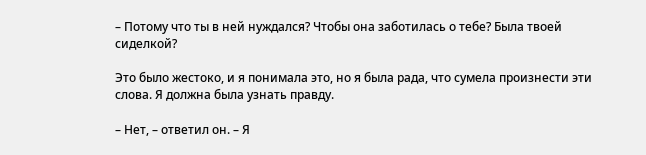– Потому что ты в ней нуждался? Чтобы она заботилась о тебе? Была твоей сиделкой?

Это было жестоко, и я понимала это, но я была рада, что сумела произнести эти слова. Я должна была узнать правду.

– Нет, – ответил он. – Я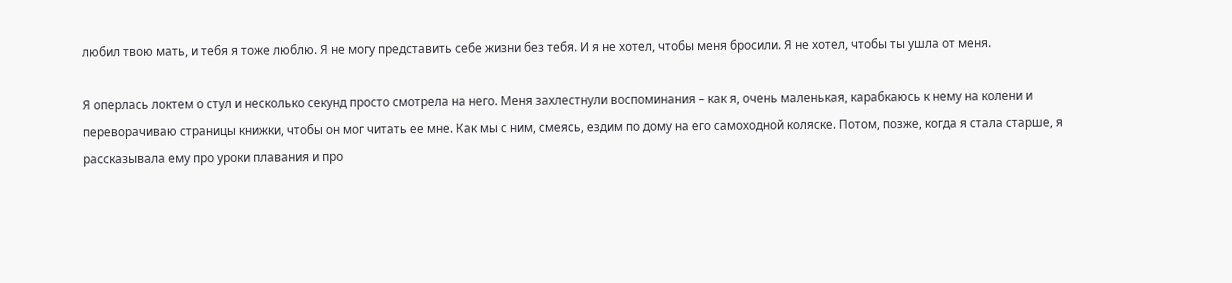любил твою мать, и тебя я тоже люблю. Я не могу представить себе жизни без тебя. И я не хотел, чтобы меня бросили. Я не хотел, чтобы ты ушла от меня.

Я оперлась локтем о стул и несколько секунд просто смотрела на него. Меня захлестнули воспоминания – как я, очень маленькая, карабкаюсь к нему на колени и переворачиваю страницы книжки, чтобы он мог читать ее мне. Как мы с ним, смеясь, ездим по дому на его самоходной коляске. Потом, позже, когда я стала старше, я рассказывала ему про уроки плавания и про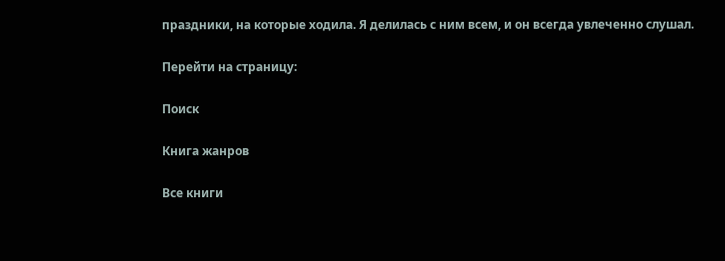праздники, на которые ходила. Я делилась с ним всем, и он всегда увлеченно слушал.

Перейти на страницу:

Поиск

Книга жанров

Все книги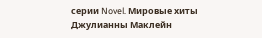серии Novel. Мировые хиты Джулианны Маклейн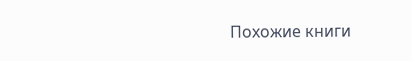Похожие книги